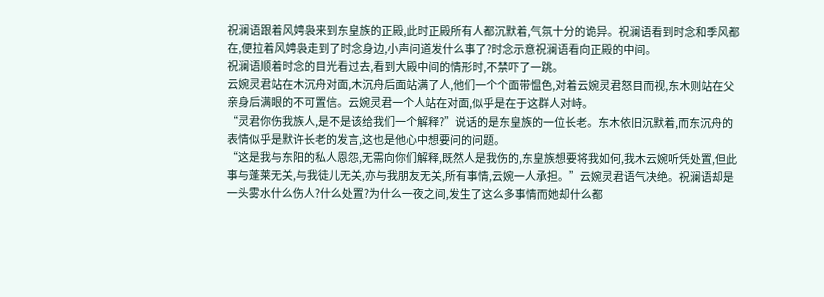祝澜语跟着风娉袅来到东皇族的正殿,此时正殿所有人都沉默着,气氛十分的诡异。祝澜语看到时念和季风都在,便拉着风娉袅走到了时念身边,小声问道发什么事了?时念示意祝澜语看向正殿的中间。
祝澜语顺着时念的目光看过去,看到大殿中间的情形时,不禁吓了一跳。
云婉灵君站在木沉舟对面,木沉舟后面站满了人,他们一个个面带愠色,对着云婉灵君怒目而视,东木则站在父亲身后满眼的不可置信。云婉灵君一个人站在对面,似乎是在于这群人对峙。
“灵君你伤我族人,是不是该给我们一个解释?”说话的是东皇族的一位长老。东木依旧沉默着,而东沉舟的表情似乎是默许长老的发言,这也是他心中想要问的问题。
“这是我与东阳的私人恩怨,无需向你们解释,既然人是我伤的,东皇族想要将我如何,我木云婉听凭处置,但此事与蓬莱无关,与我徒儿无关,亦与我朋友无关,所有事情,云婉一人承担。”云婉灵君语气决绝。祝澜语却是一头雾水什么伤人?什么处置?为什么一夜之间,发生了这么多事情而她却什么都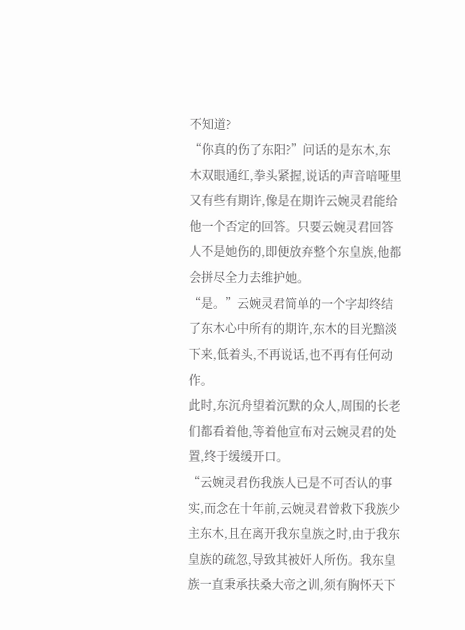不知道?
“你真的伤了东阳?”问话的是东木,东木双眼通红,拳头紧握,说话的声音喑哑里又有些有期许,像是在期许云婉灵君能给他一个否定的回答。只要云婉灵君回答人不是她伤的,即便放弃整个东皇族,他都会拼尽全力去维护她。
“是。”云婉灵君简单的一个字却终结了东木心中所有的期许,东木的目光黯淡下来,低着头,不再说话,也不再有任何动作。
此时,东沉舟望着沉默的众人,周围的长老们都看着他,等着他宣布对云婉灵君的处置,终于缓缓开口。
“云婉灵君伤我族人已是不可否认的事实,而念在十年前,云婉灵君曾救下我族少主东木,且在离开我东皇族之时,由于我东皇族的疏忽,导致其被奸人所伤。我东皇族一直秉承扶桑大帝之训,须有胸怀天下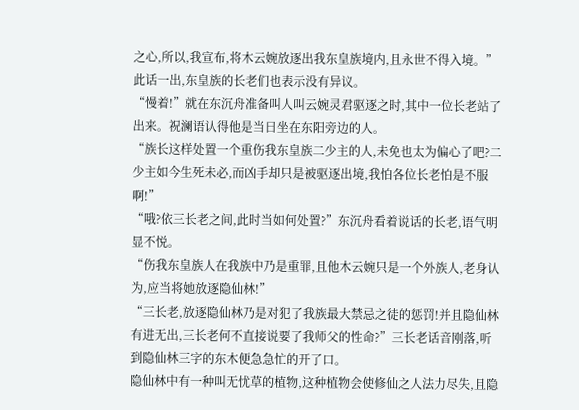之心,所以,我宣布,将木云婉放逐出我东皇族境内,且永世不得入境。”此话一出,东皇族的长老们也表示没有异议。
“慢着!”就在东沉舟准备叫人叫云婉灵君驱逐之时,其中一位长老站了出来。祝澜语认得他是当日坐在东阳旁边的人。
“族长这样处置一个重伤我东皇族二少主的人,未免也太为偏心了吧?二少主如今生死未必,而凶手却只是被驱逐出境,我怕各位长老怕是不服啊!”
“哦?依三长老之间,此时当如何处置?”东沉舟看着说话的长老,语气明显不悦。
“伤我东皇族人在我族中乃是重罪,且他木云婉只是一个外族人,老身认为,应当将她放逐隐仙林!”
“三长老,放逐隐仙林乃是对犯了我族最大禁忌之徒的惩罚!并且隐仙林有进无出,三长老何不直接说要了我师父的性命?”三长老话音刚落,听到隐仙林三字的东木便急急忙的开了口。
隐仙林中有一种叫无忧草的植物,这种植物会使修仙之人法力尽失,且隐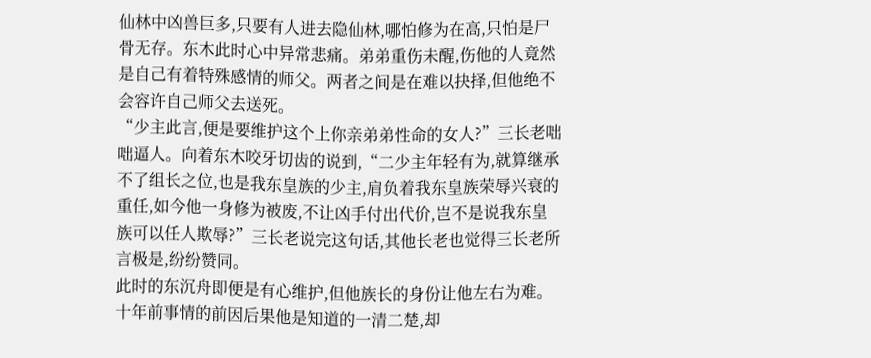仙林中凶兽巨多,只要有人进去隐仙林,哪怕修为在高,只怕是尸骨无存。东木此时心中异常悲痛。弟弟重伤未醒,伤他的人竟然是自己有着特殊感情的师父。两者之间是在难以抉择,但他绝不会容许自己师父去送死。
“少主此言,便是要维护这个上你亲弟弟性命的女人?”三长老咄咄逼人。向着东木咬牙切齿的说到,“二少主年轻有为,就算继承不了组长之位,也是我东皇族的少主,肩负着我东皇族荣辱兴衰的重任,如今他一身修为被废,不让凶手付出代价,岂不是说我东皇族可以任人欺辱?”三长老说完这句话,其他长老也觉得三长老所言极是,纷纷赞同。
此时的东沉舟即便是有心维护,但他族长的身份让他左右为难。十年前事情的前因后果他是知道的一清二楚,却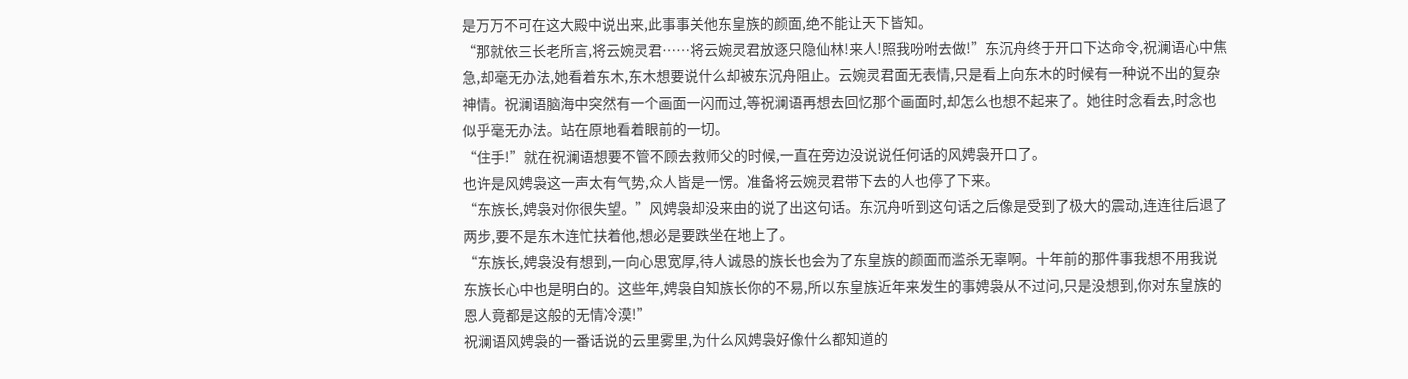是万万不可在这大殿中说出来,此事事关他东皇族的颜面,绝不能让天下皆知。
“那就依三长老所言,将云婉灵君……将云婉灵君放逐只隐仙林!来人!照我吩咐去做!”东沉舟终于开口下达命令,祝澜语心中焦急,却毫无办法,她看着东木,东木想要说什么却被东沉舟阻止。云婉灵君面无表情,只是看上向东木的时候有一种说不出的复杂神情。祝澜语脑海中突然有一个画面一闪而过,等祝澜语再想去回忆那个画面时,却怎么也想不起来了。她往时念看去,时念也似乎毫无办法。站在原地看着眼前的一切。
“住手!”就在祝澜语想要不管不顾去救师父的时候,一直在旁边没说说任何话的风娉袅开口了。
也许是风娉袅这一声太有气势,众人皆是一愣。准备将云婉灵君带下去的人也停了下来。
“东族长,娉袅对你很失望。”风娉袅却没来由的说了出这句话。东沉舟听到这句话之后像是受到了极大的震动,连连往后退了两步,要不是东木连忙扶着他,想必是要跌坐在地上了。
“东族长,娉袅没有想到,一向心思宽厚,待人诚恳的族长也会为了东皇族的颜面而滥杀无辜啊。十年前的那件事我想不用我说东族长心中也是明白的。这些年,娉袅自知族长你的不易,所以东皇族近年来发生的事娉袅从不过问,只是没想到,你对东皇族的恩人竟都是这般的无情冷漠!”
祝澜语风娉袅的一番话说的云里雾里,为什么风娉袅好像什么都知道的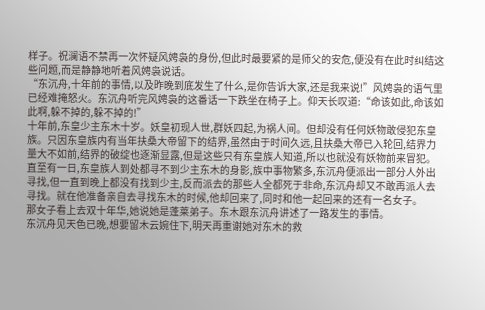样子。祝澜语不禁再一次怀疑风娉袅的身份,但此时最要紧的是师父的安危,便没有在此时纠结这些问题,而是静静地听着风娉袅说话。
“东沉舟,十年前的事情,以及昨晚到底发生了什么,是你告诉大家,还是我来说!”风娉袅的语气里已经难掩怒火。东沉舟听完风娉袅的这番话一下跌坐在椅子上。仰天长叹道:“命该如此,命该如此啊,躲不掉的,躲不掉的!”
十年前,东皇少主东木十岁。妖皇初现人世,群妖四起,为祸人间。但却没有任何妖物敢侵犯东皇族。只因东皇族内有当年扶桑大帝留下的结界,虽然由于时间久远,且扶桑大帝已入轮回,结界力量大不如前,结界的破绽也逐渐显露,但是这些只有东皇族人知道,所以也就没有妖物前来冒犯。
直至有一日,东皇族人到处都寻不到少主东木的身影,族中事物繁多,东沉舟便派出一部分人外出寻找,但一直到晚上都没有找到少主,反而派去的那些人全都死于非命,东沉舟却又不敢再派人去寻找。就在他准备亲自去寻找东木的时候,他却回来了,同时和他一起回来的还有一名女子。
那女子看上去双十年华,她说她是蓬莱弟子。东木跟东沉舟讲述了一路发生的事情。
东沉舟见天色已晚,想要留木云婉住下,明天再重谢她对东木的救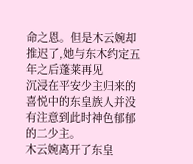命之恩。但是木云婉却推迟了,她与东木约定五年之后蓬莱再见
沉浸在平安少主归来的喜悦中的东皇族人并没有注意到此时神色郁郁的二少主。
木云婉离开了东皇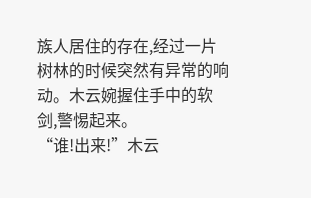族人居住的存在,经过一片树林的时候突然有异常的响动。木云婉握住手中的软剑,警惕起来。
“谁!出来!”木云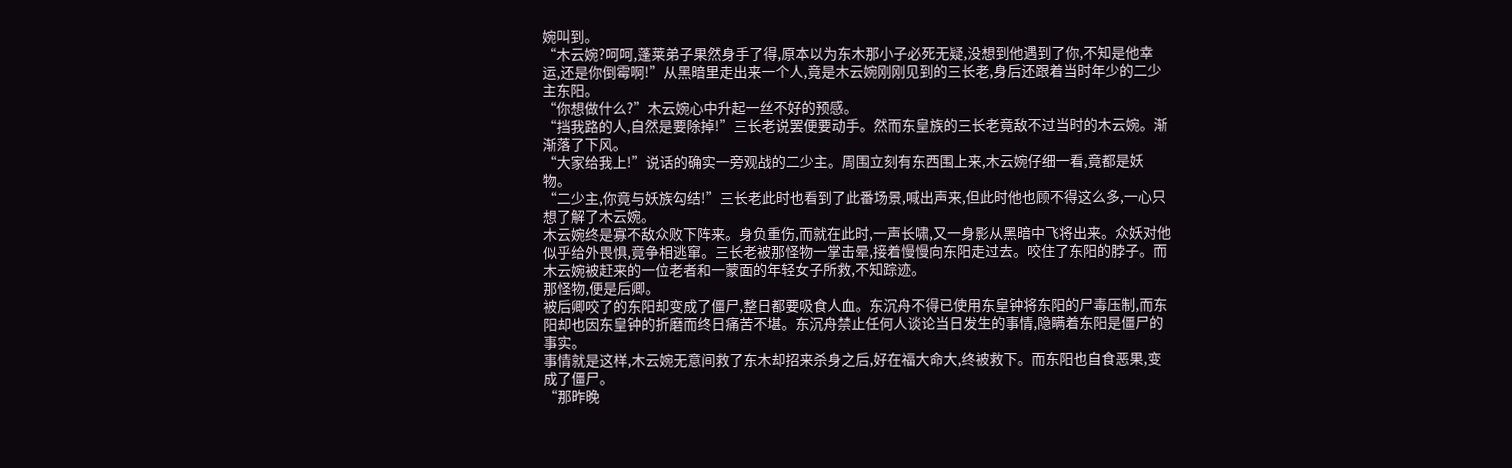婉叫到。
“木云婉?呵呵,蓬莱弟子果然身手了得,原本以为东木那小子必死无疑,没想到他遇到了你,不知是他幸运,还是你倒霉啊!”从黑暗里走出来一个人,竟是木云婉刚刚见到的三长老,身后还跟着当时年少的二少主东阳。
“你想做什么?”木云婉心中升起一丝不好的预感。
“挡我路的人,自然是要除掉!”三长老说罢便要动手。然而东皇族的三长老竟敌不过当时的木云婉。渐渐落了下风。
“大家给我上!”说话的确实一旁观战的二少主。周围立刻有东西围上来,木云婉仔细一看,竟都是妖物。
“二少主,你竟与妖族勾结!”三长老此时也看到了此番场景,喊出声来,但此时他也顾不得这么多,一心只想了解了木云婉。
木云婉终是寡不敌众败下阵来。身负重伤,而就在此时,一声长啸,又一身影从黑暗中飞将出来。众妖对他似乎给外畏惧,竟争相逃窜。三长老被那怪物一掌击晕,接着慢慢向东阳走过去。咬住了东阳的脖子。而木云婉被赶来的一位老者和一蒙面的年轻女子所救,不知踪迹。
那怪物,便是后卿。
被后卿咬了的东阳却变成了僵尸,整日都要吸食人血。东沉舟不得已使用东皇钟将东阳的尸毒压制,而东阳却也因东皇钟的折磨而终日痛苦不堪。东沉舟禁止任何人谈论当日发生的事情,隐瞒着东阳是僵尸的事实。
事情就是这样,木云婉无意间救了东木却招来杀身之后,好在福大命大,终被救下。而东阳也自食恶果,变成了僵尸。
“那昨晚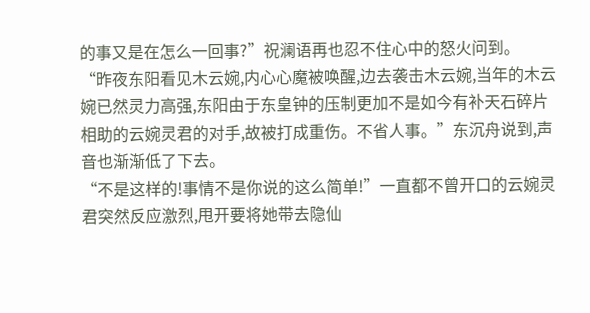的事又是在怎么一回事?”祝澜语再也忍不住心中的怒火问到。
“昨夜东阳看见木云婉,内心心魔被唤醒,边去袭击木云婉,当年的木云婉已然灵力高强,东阳由于东皇钟的压制更加不是如今有补天石碎片相助的云婉灵君的对手,故被打成重伤。不省人事。”东沉舟说到,声音也渐渐低了下去。
“不是这样的!事情不是你说的这么简单!”一直都不曾开口的云婉灵君突然反应激烈,甩开要将她带去隐仙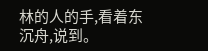林的人的手,看着东沉舟,说到。